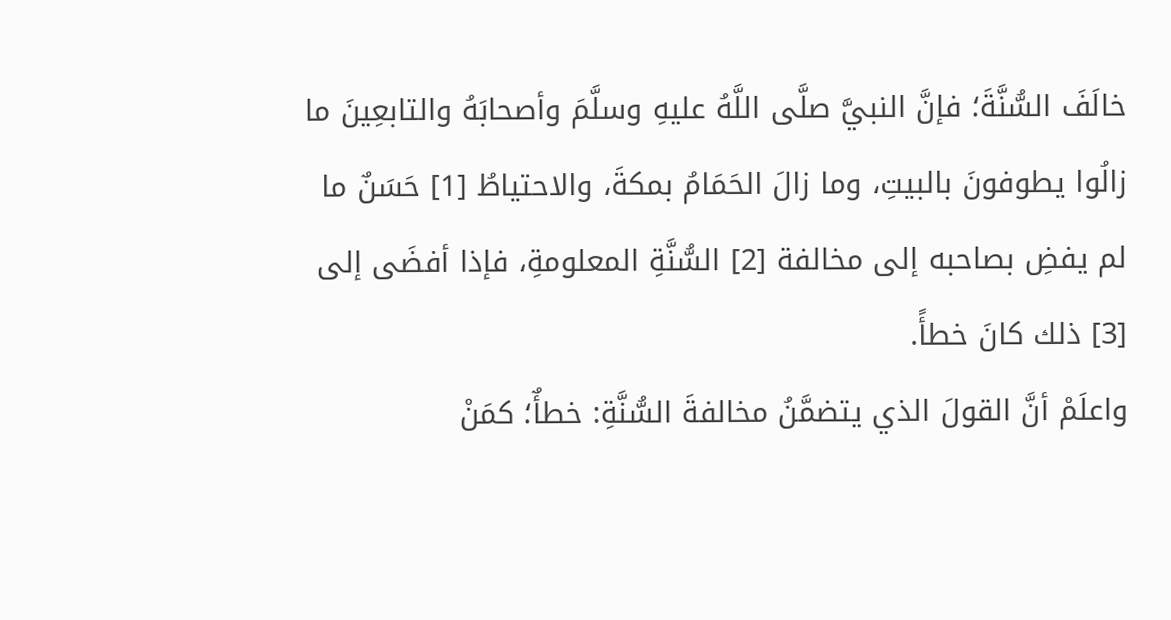خالَفَ السُّنَّةَ؛ فإنَّ النبيَّ صلَّى اللَّهُ عليهِ وسلَّمَ وأصحابَهُ والتابعِينَ ما زالُوا يطوفونَ بالبيتِ، وما زالَ الحَمَامُ بمكةَ، والاحتياطُ [1] حَسَنٌ ما لم يفضِ بصاحبه إلى مخالفة [2] السُّنَّةِ المعلومةِ، فإذا أفضَى إلى [3] ذلك كانَ خطأً.
واعلَمْ أنَّ القولَ الذي يتضمَّنُ مخالفةَ السُّنَّةِ: خطأٌ؛ كمَنْ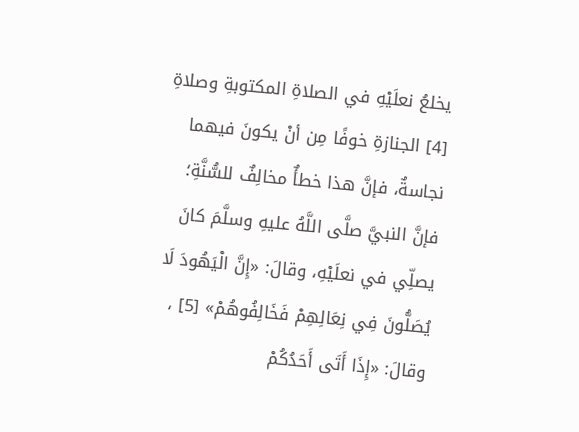يخلعُ نعلَيْهِ في الصلاةِ المكتوبةِ وصلاةِ [4] الجنازةِ خوفًا مِن أنْ يكونَ فيهما نجاسةٌ، فإنَّ هذا خطأٌ مخالِفٌ للسُّنَّةِ؛ فإنَّ النبيَّ صلَّى اللَّهُ عليهِ وسلَّمَ كانَ يصلِّي في نعلَيْهِ، وقالَ: «إِنَّ الْيَهُودَ لَا يُصَلُّونَ فِي نِعَالِهِمْ فَخَالِفُوهُمْ» [5] ، وقالَ: «إِذَا أَتَى أَحَدُكُمْ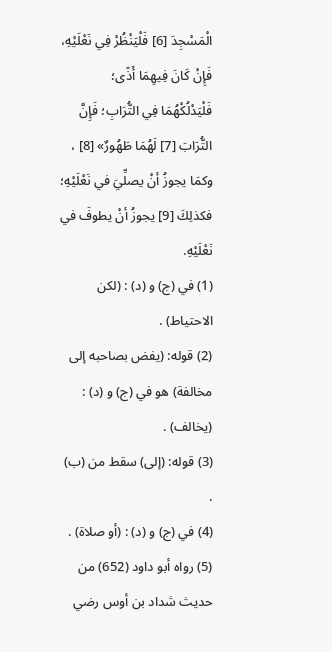الْمَسْجِدَ [6] فَلْيَنْظُرْ فِي نَعْلَيْهِ، فَإِنْ كَانَ فِيهِمَا أَذًى؛ فَلْيَدْلُكْهُمَا فِي التُّرَابِ؛ فَإِنَّ التُّرَابَ [7] لَهُمَا طَهُورٌ» [8] ، وكمَا يجوزُ أنْ يصلِّيَ في نَعْلَيْهِ؛ فكذلِكَ [9] يجوزُ أنْ يطوفَ في نَعْلَيْهِ.
(1) في (ج) و (د) : (لكن الاحتياط) .
(2) قوله: (يفض بصاحبه إلى مخالفة) هو في (ج) و (د) : (يخالف) .
(3) قوله: (إلى) سقط من (ب) .
(4) في (ج) و (د) : (أو صلاة) .
(5) رواه أبو داود (652) من حديث شداد بن أوس رضي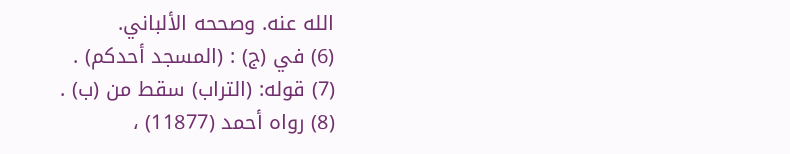الله عنه. وصححه الألباني.
(6) في (ج) : (المسجد أحدكم) .
(7) قوله: (التراب) سقط من (ب) .
(8) رواه أحمد (11877) ،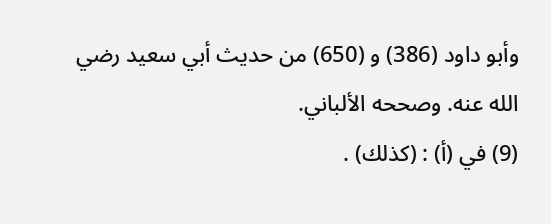وأبو داود (386) و (650) من حديث أبي سعيد رضي الله عنه. وصححه الألباني.
(9) في (أ) : (كذلك) .